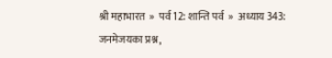श्री महाभारत  »  पर्व 12: शान्ति पर्व  »  अध्याय 343: जनमेजयका प्रश्न,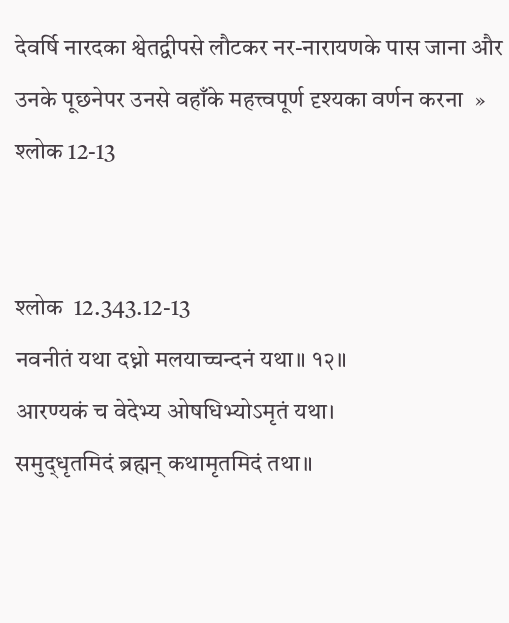देवर्षि नारदका श्वेतद्वीपसे लौटकर नर-नारायणके पास जाना और उनके पूछनेपर उनसे वहाँके महत्त्वपूर्ण दृश्यका वर्णन करना  »  श्लोक 12-13


श्लोक  12.343.12-13
नवनीतं यथा दध्नो मलयाच्चन्दनं यथा॥ १२॥
आरण्यकं च वेदेभ्य ओषधिभ्योऽमृतं यथा।
समुद्‍धृतमिदं ब्रह्मन् कथामृतमिदं तथा॥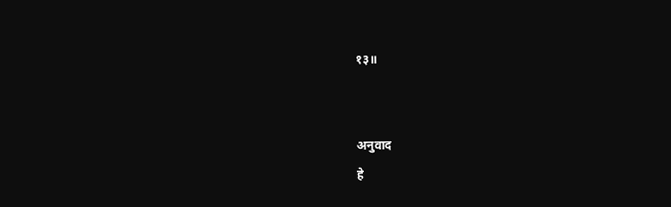१३॥


अनुवाद
हे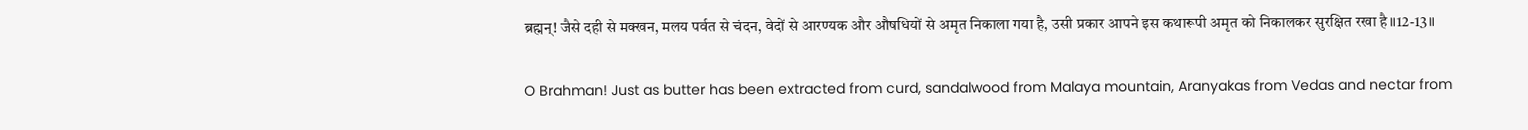ब्रह्मन्! जैसे दही से मक्खन, मलय पर्वत से चंदन, वेदों से आरण्यक और औषधियों से अमृत निकाला गया है, उसी प्रकार आपने इस कथारूपी अमृत को निकालकर सुरक्षित रखा है॥12-13॥

O Brahman! Just as butter has been extracted from curd, sandalwood from Malaya mountain, Aranyakas from Vedas and nectar from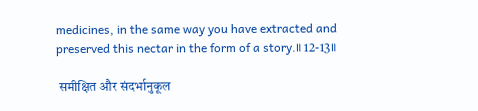medicines, in the same way you have extracted and preserved this nectar in the form of a story.॥ 12-13॥

 समीक्षित और संदर्भानुकूल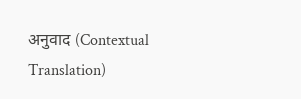अनुवाद (Contextual Translation)